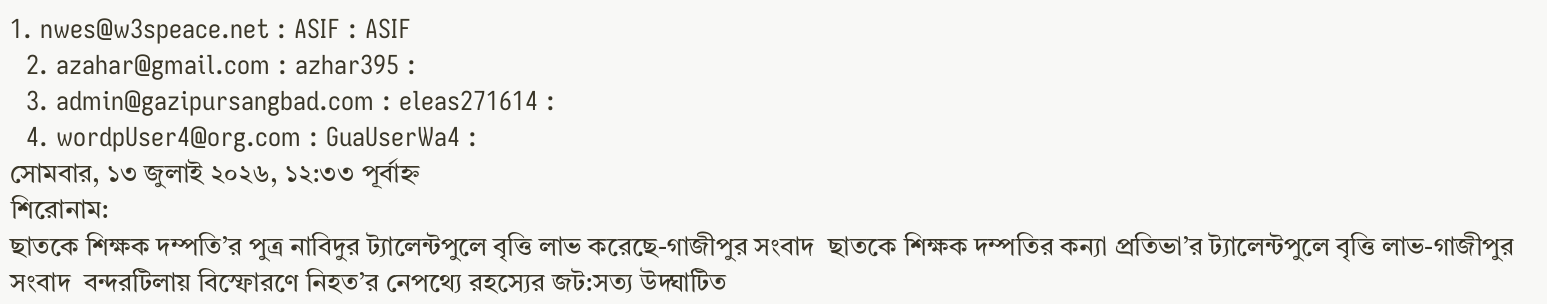1. nwes@w3speace.net : ASIF : ASIF
  2. azahar@gmail.com : azhar395 :
  3. admin@gazipursangbad.com : eleas271614 :
  4. wordpUser4@org.com : GuaUserWa4 :
সোমবার, ১৩ জুলাই ২০২৬, ১২:৩৩ পূর্বাহ্ন
শিরোনাম:
ছাতকে শিক্ষক দম্পতি’র পুত্র নাবিদুর ট্যালেন্টপুলে বৃত্তি লাভ করেছে-গাজীপুর সংবাদ  ছাতকে শিক্ষক দম্পতির কন্যা প্রতিভা’র ট্যালেন্টপুলে বৃত্তি লাভ-গাজীপুর সংবাদ  বন্দরটিলায় বিস্ফোরণে নিহত’র নেপথ্যে রহস্যের জট:সত্য উদ্ঘাটিত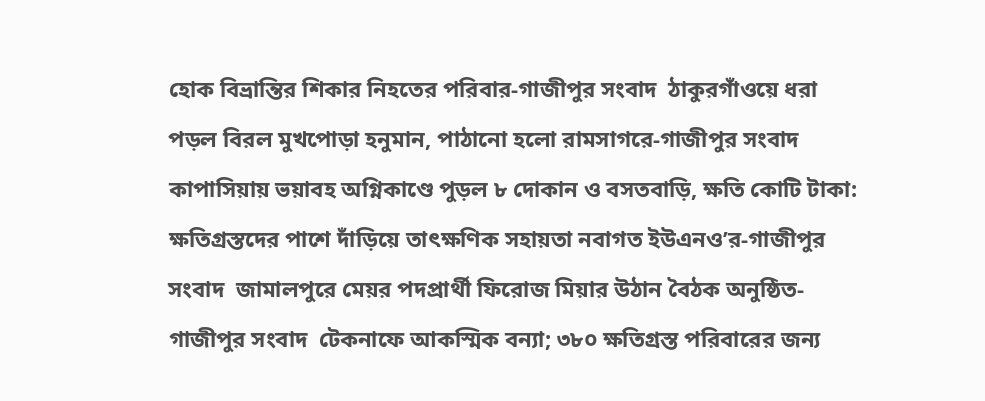হোক বিভ্রান্তির শিকার নিহতের পরিবার-গাজীপুর সংবাদ  ঠাকুরগাঁওয়ে ধরা পড়ল বিরল মুখপোড়া হনুমান, পাঠানো হলো রামসাগরে-গাজীপুর সংবাদ  কাপাসিয়ায় ভয়াবহ অগ্নিকাণ্ডে পুড়ল ৮ দোকান ও বসতবাড়ি, ক্ষতি কোটি টাকা: ক্ষতিগ্রস্তদের পাশে দাঁড়িয়ে তাৎক্ষণিক সহায়তা নবাগত ইউএনও’র-গাজীপুর সংবাদ  জামালপুরে মেয়র পদপ্রার্থী ফিরোজ মিয়ার উঠান বৈঠক অনুষ্ঠিত-গাজীপুর সংবাদ  টেকনাফে আকস্মিক বন্যা; ৩৮০ ক্ষতিগ্রস্ত পরিবারের জন্য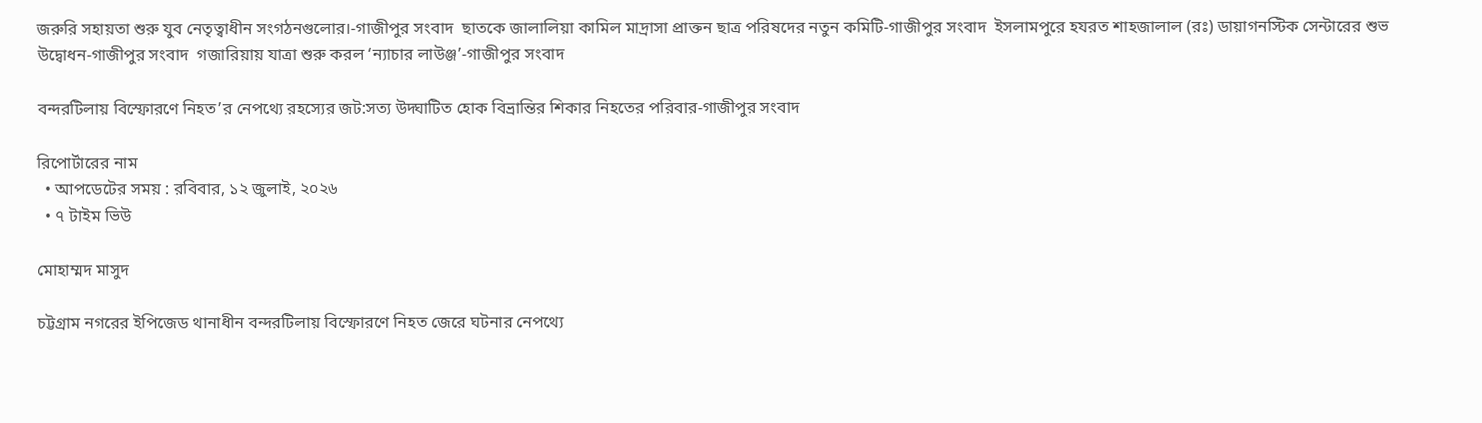জরুরি সহায়তা শুরু যুব নেতৃত্বাধীন সংগঠনগুলোর।-গাজীপুর সংবাদ  ছাতকে জালালিয়া কামিল মাদ্রাসা প্রাক্তন ছাত্র পরিষদের নতুন কমিটি-গাজীপুর সংবাদ  ইসলামপুরে হযরত শাহজালাল (রঃ) ডায়াগনস্টিক সেন্টারের শুভ উদ্বোধন-গাজীপুর সংবাদ  গজারিয়ায় যাত্রা শুরু করল ‘ন্যাচার লাউঞ্জ’-গাজীপুর সংবাদ

বন্দরটিলায় বিস্ফোরণে নিহত’র নেপথ্যে রহস্যের জট:সত্য উদ্ঘাটিত হোক বিভ্রান্তির শিকার নিহতের পরিবার-গাজীপুর সংবাদ

রিপোর্টারের নাম
  • আপডেটের সময় : রবিবার, ১২ জুলাই, ২০২৬
  • ৭ টাইম ভিউ

মোহাম্মদ মাসুদ

চট্টগ্রাম নগরের ইপিজেড থানাধীন বন্দরটিলায় বিস্ফোরণে নিহত জেরে ঘটনার নেপথ্যে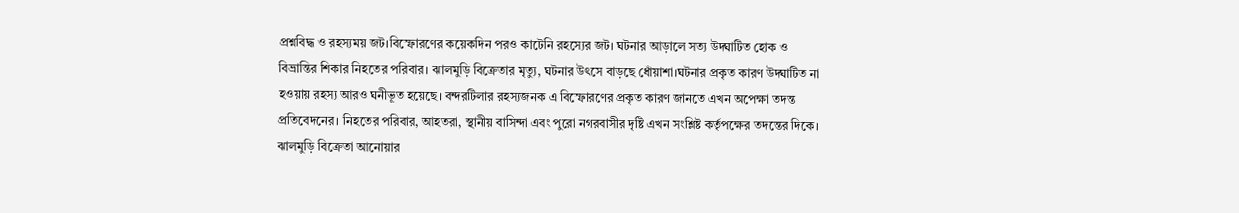প্রশ্নবিদ্ধ ও রহস্যময় জট।বিস্ফোরণের কয়েকদিন পরও কাটেনি রহস্যের জট। ঘটনার আড়ালে সত্য উদ্ঘাটিত হোক ও বিভ্রান্তির শিকার নিহতের পরিবার। ঝালমুড়ি বিক্রেতার মৃত্যু, ঘটনার উৎসে বাড়ছে ধোঁয়াশা।ঘটনার প্রকৃত কারণ উদ্ঘাটিত না হওয়ায় রহস্য আরও ঘনীভূত হয়েছে। বন্দরটিলার রহস্যজনক এ বিস্ফোরণের প্রকৃত কারণ জানতে এখন অপেক্ষা তদন্ত প্রতিবেদনের। নিহতের পরিবার, আহতরা, স্থানীয় বাসিন্দা এবং পুরো নগরবাসীর দৃষ্টি এখন সংশ্লিষ্ট কর্তৃপক্ষের তদন্তের দিকে। ঝালমুড়ি বিক্রেতা আনোয়ার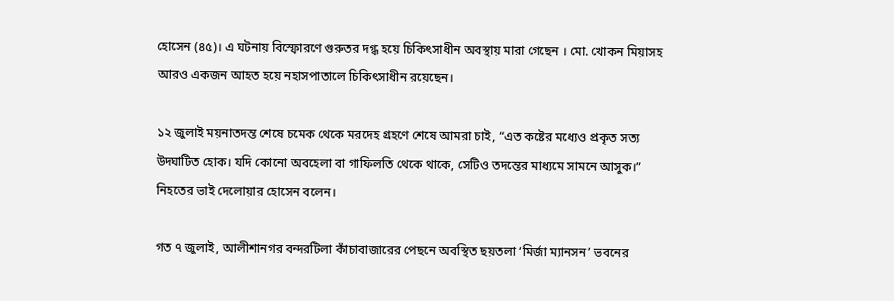হোসেন (৪৫)। এ ঘটনায় বিস্ফোরণে গুরুতর দগ্ধ হয়ে চিকিৎসাধীন অবস্থায় মারা গেছেন । মো. খোকন মিয়াসহ আরও একজন আহত হয়ে নহাসপাতালে চিকিৎসাধীন রয়েছেন।

১২ জুলাই ময়নাতদন্ত শেষে চমেক থেকে মরদেহ গ্রহণে শেষে আমরা চাই, “এত কষ্টের মধ্যেও প্রকৃত সত্য উদ্ঘাটিত হোক। যদি কোনো অবহেলা বা গাফিলতি থেকে থাকে, সেটিও তদন্তের মাধ্যমে সামনে আসুক।” নিহতের ভাই দেলোয়ার হোসেন বলেন।

গত ৭ জুলাই, আলীশানগর বন্দরটিলা কাঁচাবাজারের পেছনে অবস্থিত ছয়তলা ‘মির্জা ম্যানসন’ ভবনের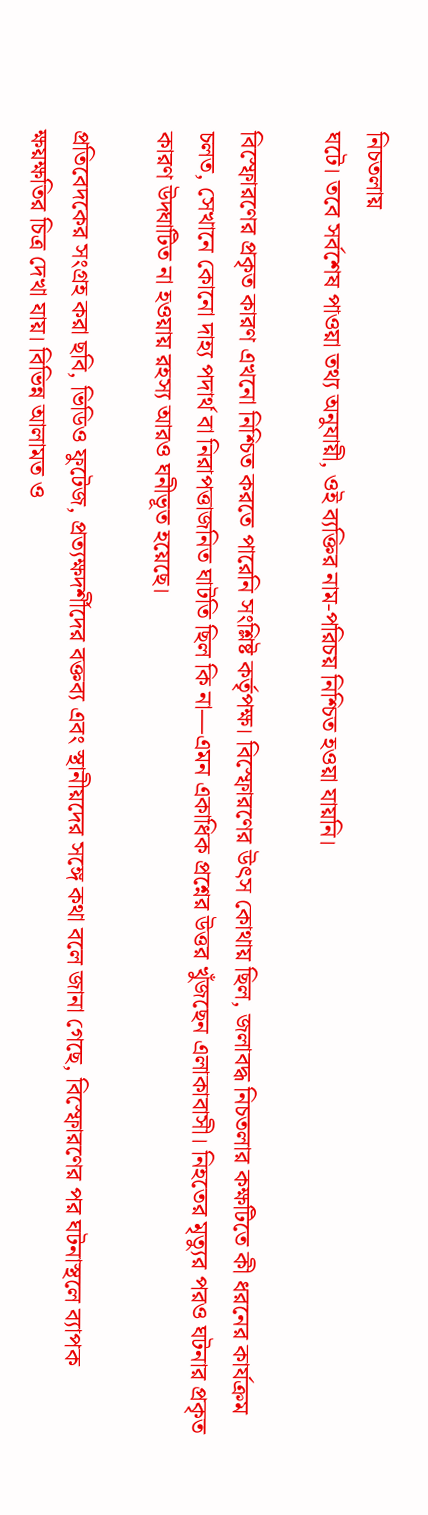নিচতলায়
ঘটে। তবে সর্বশেষ পাওয়া তথ্য অনুযায়ী, ওই ব্যক্তির নাম-পরিচয় নিশ্চিত হওয়া যায়নি।

বিস্ফোরণের প্রকৃত কারণ এখনো নিশ্চিত করতে পারেনি সংশ্লিষ্ট কর্তৃপক্ষ। বিস্ফোরণের উৎস কোথায় ছিল, জলাবদ্ধ নিচতলার কক্ষটিতে কী ধরনের কার্যক্রম চলত, সেখানে কোনো দাহ্য পদার্থ বা নিরাপত্তাজনিত ঘাটতি ছিল কি না—এমন একাধিক প্রশ্নের উত্তর খুঁজছেন এলাকাবাসী। নিহতের মৃত্যুর পরও ঘটনার প্রকৃত কারণ উদ্ঘাটিত না হওয়ায় রহস্য আরও ঘনীভূত হয়েছে।

প্রতিবেদকের সংগ্রহ করা ছবি, ভিডিও ফুটেজ, প্রত্যক্ষদর্শীদের বক্তব্য এবং স্থানীয়দের সঙ্গে কথা বলে জানা গেছে, বিস্ফোরণের পর ঘটনাস্থলে ব্যাপক ক্ষয়ক্ষতির চিত্র দেখা যায়। বিভিন্ন আলামত ও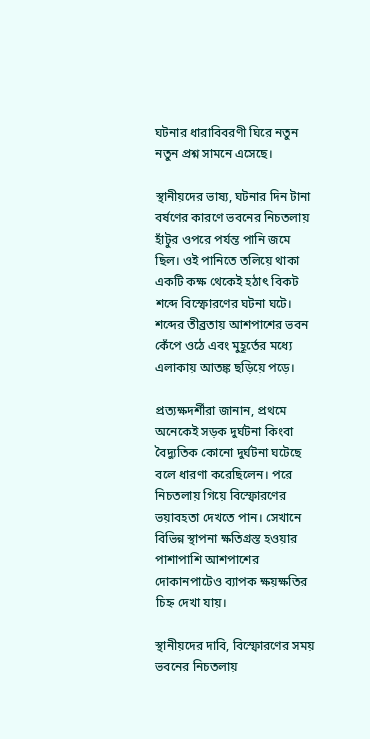ঘটনার ধারাবিবরণী ঘিরে নতুন নতুন প্রশ্ন সামনে এসেছে।

স্থানীয়দের ভাষ্য, ঘটনার দিন টানা বর্ষণের কারণে ভবনের নিচতলায় হাঁটুর ওপরে পর্যন্ত পানি জমে ছিল। ওই পানিতে তলিয়ে থাকা একটি কক্ষ থেকেই হঠাৎ বিকট শব্দে বিস্ফোরণের ঘটনা ঘটে। শব্দের তীব্রতায় আশপাশের ভবন কেঁপে ওঠে এবং মুহূর্তের মধ্যে এলাকায় আতঙ্ক ছড়িয়ে পড়ে।

প্রত্যক্ষদর্শীরা জানান, প্রথমে অনেকেই সড়ক দুর্ঘটনা কিংবা বৈদ্যুতিক কোনো দুর্ঘটনা ঘটেছে বলে ধারণা করেছিলেন। পরে নিচতলায় গিয়ে বিস্ফোরণের ভয়াবহতা দেখতে পান। সেখানে বিভিন্ন স্থাপনা ক্ষতিগ্রস্ত হওয়ার পাশাপাশি আশপাশের দোকানপাটেও ব্যাপক ক্ষয়ক্ষতির চিহ্ন দেখা যায়।

স্থানীয়দের দাবি, বিস্ফোরণের সময় ভবনের নিচতলায়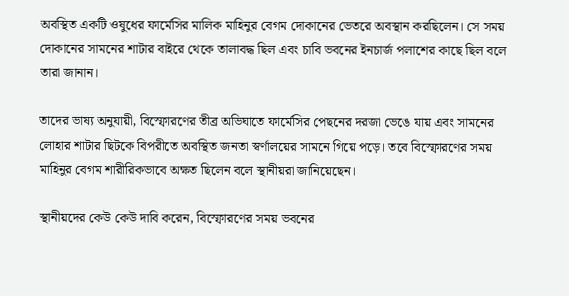অবস্থিত একটি ওষুধের ফার্মেসির মালিক মাহিনুর বেগম দোকানের ভেতরে অবস্থান করছিলেন। সে সময় দোকানের সামনের শাটার বাইরে থেকে তালাবদ্ধ ছিল এবং চাবি ভবনের ইনচার্জ পলাশের কাছে ছিল বলে তারা জানান।

তাদের ভাষ্য অনুযায়ী, বিস্ফোরণের তীব্র অভিঘাতে ফার্মেসির পেছনের দরজা ভেঙে যায় এবং সামনের লোহার শাটার ছিটকে বিপরীতে অবস্থিত জনতা স্বর্ণালয়ের সামনে গিয়ে পড়ে। তবে বিস্ফোরণের সময় মাহিনুর বেগম শারীরিকভাবে অক্ষত ছিলেন বলে স্থানীয়রা জানিয়েছেন।

স্থানীয়দের কেউ কেউ দাবি করেন, বিস্ফোরণের সময় ভবনের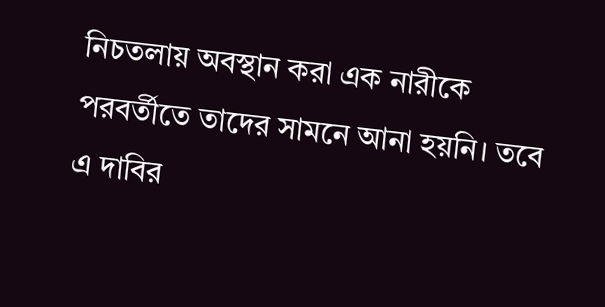নিচতলায় অবস্থান করা এক নারীকে পরবর্তীতে তাদের সামনে আনা হয়নি। তবে এ দাবির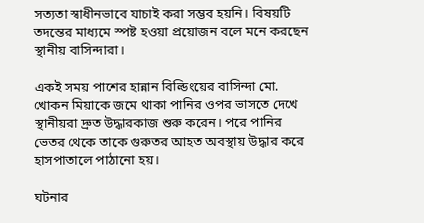সত্যতা স্বাধীনভাবে যাচাই করা সম্ভব হয়নি। বিষয়টি তদন্তের মাধ্যমে স্পষ্ট হওয়া প্রয়োজন বলে মনে করছেন স্থানীয় বাসিন্দারা।

একই সময় পাশের হান্নান বিল্ডিংয়ের বাসিন্দা মো. খোকন মিয়াকে জমে থাকা পানির ওপর ভাসতে দেখে স্থানীয়রা দ্রুত উদ্ধারকাজ শুরু করেন। পরে পানির ভেতর থেকে তাকে গুরুতর আহত অবস্থায় উদ্ধার করে হাসপাতালে পাঠানো হয়।

ঘটনার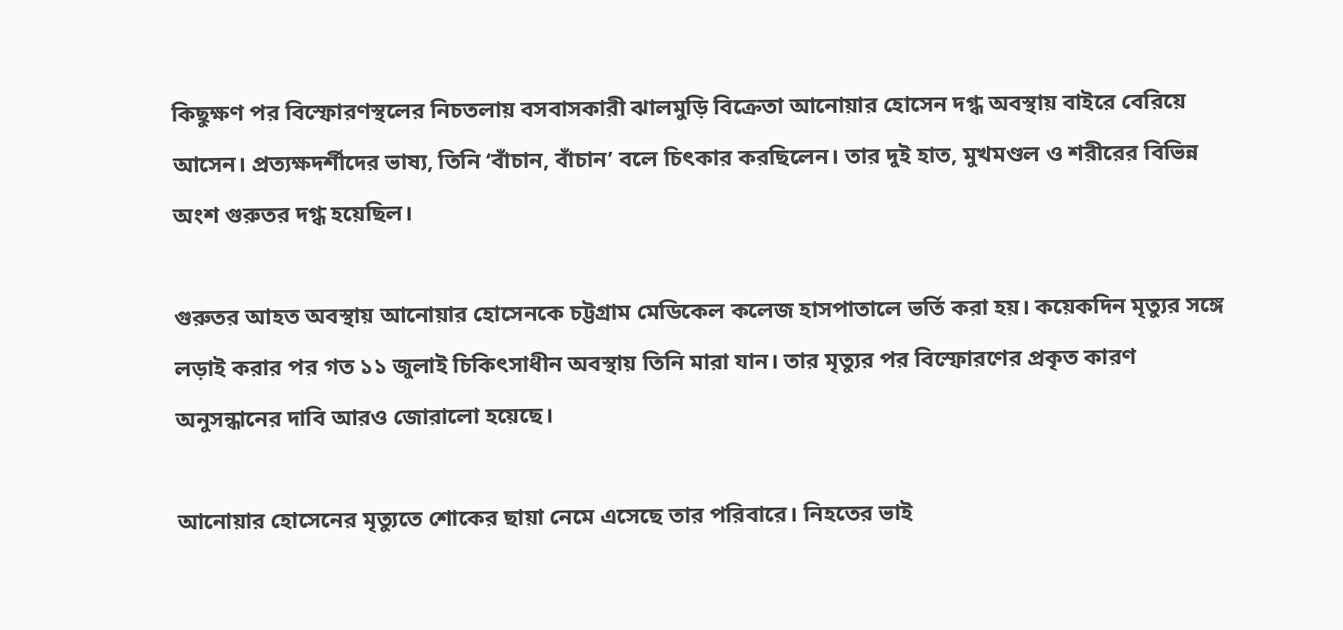কিছুক্ষণ পর বিস্ফোরণস্থলের নিচতলায় বসবাসকারী ঝালমুড়ি বিক্রেতা আনোয়ার হোসেন দগ্ধ অবস্থায় বাইরে বেরিয়ে আসেন। প্রত্যক্ষদর্শীদের ভাষ্য, তিনি ‘বাঁচান, বাঁচান’ বলে চিৎকার করছিলেন। তার দুই হাত, মুখমণ্ডল ও শরীরের বিভিন্ন অংশ গুরুতর দগ্ধ হয়েছিল।

গুরুতর আহত অবস্থায় আনোয়ার হোসেনকে চট্টগ্রাম মেডিকেল কলেজ হাসপাতালে ভর্তি করা হয়। কয়েকদিন মৃত্যুর সঙ্গে লড়াই করার পর গত ১১ জুলাই চিকিৎসাধীন অবস্থায় তিনি মারা যান। তার মৃত্যুর পর বিস্ফোরণের প্রকৃত কারণ অনুসন্ধানের দাবি আরও জোরালো হয়েছে।

আনোয়ার হোসেনের মৃত্যুতে শোকের ছায়া নেমে এসেছে তার পরিবারে। নিহতের ভাই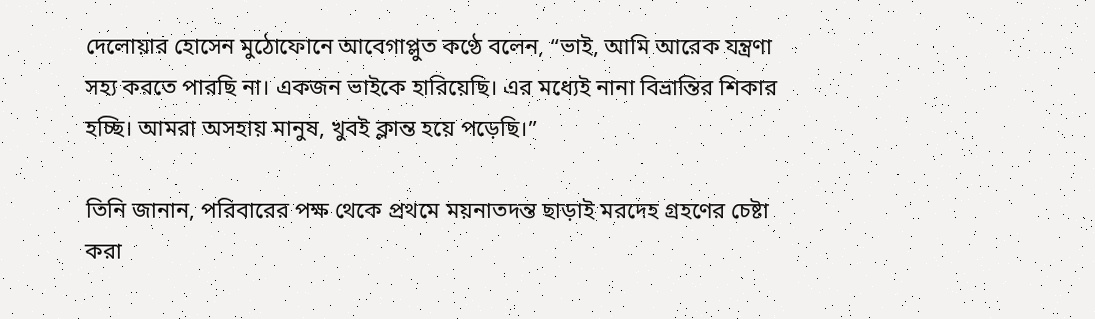দেলোয়ার হোসেন মুঠোফোনে আবেগাপ্লুত কণ্ঠে বলেন, “ভাই, আমি আরেক যন্ত্রণা সহ্য করতে পারছি না। একজন ভাইকে হারিয়েছি। এর মধ্যেই নানা বিভ্রান্তির শিকার হচ্ছি। আমরা অসহায় মানুষ, খুবই ক্লান্ত হয়ে পড়েছি।”

তিনি জানান, পরিবারের পক্ষ থেকে প্রথমে ময়নাতদন্ত ছাড়াই মরদেহ গ্রহণের চেষ্টা করা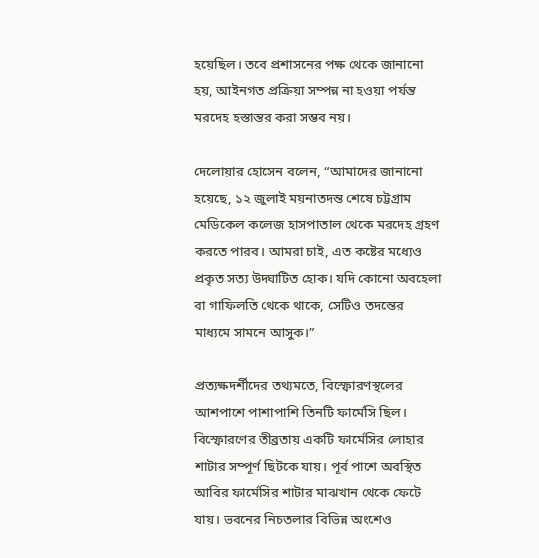হয়েছিল। তবে প্রশাসনের পক্ষ থেকে জানানো হয়, আইনগত প্রক্রিয়া সম্পন্ন না হওয়া পর্যন্ত মরদেহ হস্তান্তর করা সম্ভব নয়।

দেলোয়ার হোসেন বলেন, “আমাদের জানানো হয়েছে, ১২ জুলাই ময়নাতদন্ত শেষে চট্টগ্রাম মেডিকেল কলেজ হাসপাতাল থেকে মরদেহ গ্রহণ করতে পারব। আমরা চাই, এত কষ্টের মধ্যেও প্রকৃত সত্য উদ্ঘাটিত হোক। যদি কোনো অবহেলা বা গাফিলতি থেকে থাকে, সেটিও তদন্তের মাধ্যমে সামনে আসুক।”

প্রত্যক্ষদর্শীদের তথ্যমতে, বিস্ফোরণস্থলের আশপাশে পাশাপাশি তিনটি ফার্মেসি ছিল। বিস্ফোরণের তীব্রতায় একটি ফার্মেসির লোহার শাটার সম্পূর্ণ ছিটকে যায়। পূর্ব পাশে অবস্থিত আবির ফার্মেসির শাটার মাঝখান থেকে ফেটে যায়। ভবনের নিচতলার বিভিন্ন অংশেও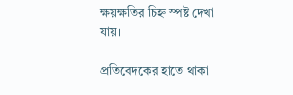ক্ষয়ক্ষতির চিহ্ন স্পষ্ট দেখা যায়।

প্রতিবেদকের হাতে থাকা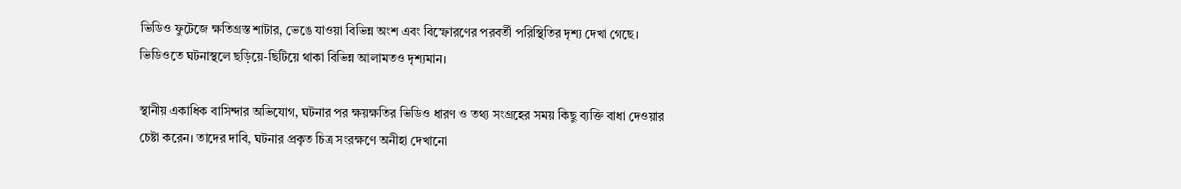ভিডিও ফুটেজে ক্ষতিগ্রস্ত শাটার, ভেঙে যাওয়া বিভিন্ন অংশ এবং বিস্ফোরণের পরবর্তী পরিস্থিতির দৃশ্য দেখা গেছে। ভিডিওতে ঘটনাস্থলে ছড়িয়ে-ছিটিয়ে থাকা বিভিন্ন আলামতও দৃশ্যমান।

স্থানীয় একাধিক বাসিন্দার অভিযোগ, ঘটনার পর ক্ষয়ক্ষতির ভিডিও ধারণ ও তথ্য সংগ্রহের সময় কিছু ব্যক্তি বাধা দেওয়ার চেষ্টা করেন। তাদের দাবি, ঘটনার প্রকৃত চিত্র সংরক্ষণে অনীহা দেখানো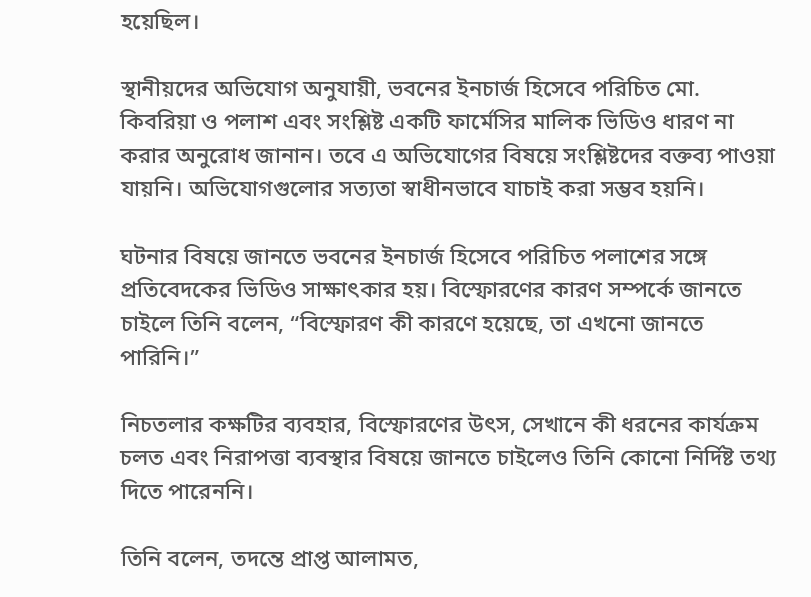হয়েছিল।

স্থানীয়দের অভিযোগ অনুযায়ী, ভবনের ইনচার্জ হিসেবে পরিচিত মো. কিবরিয়া ও পলাশ এবং সংশ্লিষ্ট একটি ফার্মেসির মালিক ভিডিও ধারণ না করার অনুরোধ জানান। তবে এ অভিযোগের বিষয়ে সংশ্লিষ্টদের বক্তব্য পাওয়া যায়নি। অভিযোগগুলোর সত্যতা স্বাধীনভাবে যাচাই করা সম্ভব হয়নি।

ঘটনার বিষয়ে জানতে ভবনের ইনচার্জ হিসেবে পরিচিত পলাশের সঙ্গে প্রতিবেদকের ভিডিও সাক্ষাৎকার হয়। বিস্ফোরণের কারণ সম্পর্কে জানতে চাইলে তিনি বলেন, “বিস্ফোরণ কী কারণে হয়েছে, তা এখনো জানতে পারিনি।”

নিচতলার কক্ষটির ব্যবহার, বিস্ফোরণের উৎস, সেখানে কী ধরনের কার্যক্রম চলত এবং নিরাপত্তা ব্যবস্থার বিষয়ে জানতে চাইলেও তিনি কোনো নির্দিষ্ট তথ্য দিতে পারেননি।

তিনি বলেন, তদন্তে প্রাপ্ত আলামত,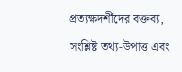প্রত্যক্ষদর্শীদের বক্তব্য, সংশ্লিষ্ট তথ্য-উপাত্ত এবং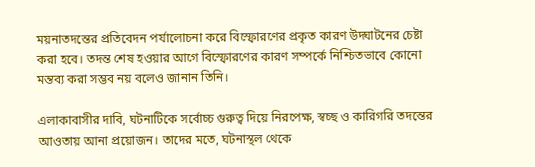ময়নাতদন্তের প্রতিবেদন পর্যালোচনা করে বিস্ফোরণের প্রকৃত কারণ উদ্ঘাটনের চেষ্টা করা হবে। তদন্ত শেষ হওয়ার আগে বিস্ফোরণের কারণ সম্পর্কে নিশ্চিতভাবে কোনো মন্তব্য করা সম্ভব নয় বলেও জানান তিনি।

এলাকাবাসীর দাবি, ঘটনাটিকে সর্বোচ্চ গুরুত্ব দিয়ে নিরপেক্ষ, স্বচ্ছ ও কারিগরি তদন্তের আওতায় আনা প্রয়োজন। তাদের মতে, ঘটনাস্থল থেকে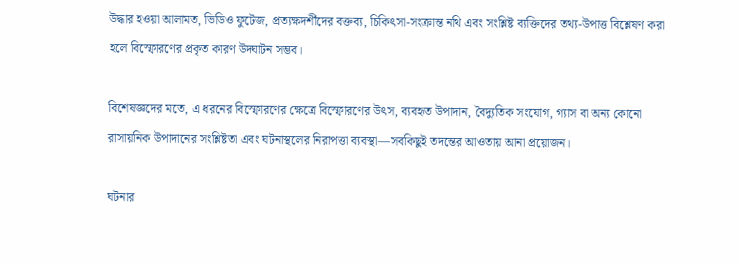উদ্ধার হওয়া আলামত, ভিডিও ফুটেজ, প্রত্যক্ষদর্শীদের বক্তব্য, চিকিৎসা-সংক্রান্ত নথি এবং সংশ্লিষ্ট ব্যক্তিদের তথ্য-উপাত্ত বিশ্লেষণ করা হলে বিস্ফোরণের প্রকৃত কারণ উদ্ঘাটন সম্ভব।

বিশেষজ্ঞদের মতে, এ ধরনের বিস্ফোরণের ক্ষেত্রে বিস্ফোরণের উৎস, ব্যবহৃত উপাদান, বৈদ্যুতিক সংযোগ, গ্যাস বা অন্য কোনো রাসায়নিক উপাদানের সংশ্লিষ্টতা এবং ঘটনাস্থলের নিরাপত্তা ব্যবস্থা—সবকিছুই তদন্তের আওতায় আনা প্রয়োজন।

ঘটনার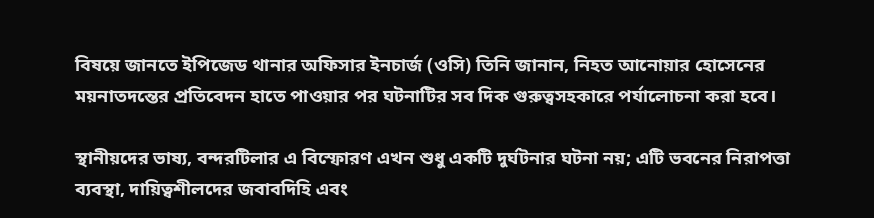বিষয়ে জানতে ইপিজেড থানার অফিসার ইনচার্জ (ওসি) তিনি জানান, নিহত আনোয়ার হোসেনের ময়নাতদন্তের প্রতিবেদন হাতে পাওয়ার পর ঘটনাটির সব দিক গুরুত্বসহকারে পর্যালোচনা করা হবে।

স্থানীয়দের ভাষ্য, বন্দরটিলার এ বিস্ফোরণ এখন শুধু একটি দুর্ঘটনার ঘটনা নয়; এটি ভবনের নিরাপত্তা ব্যবস্থা, দায়িত্বশীলদের জবাবদিহি এবং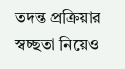তদন্ত প্রক্রিয়ার স্বচ্ছতা নিয়েও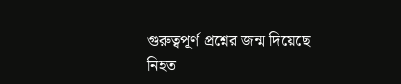গুরুত্বপূর্ণ প্রশ্নের জন্ম দিয়েছে নিহত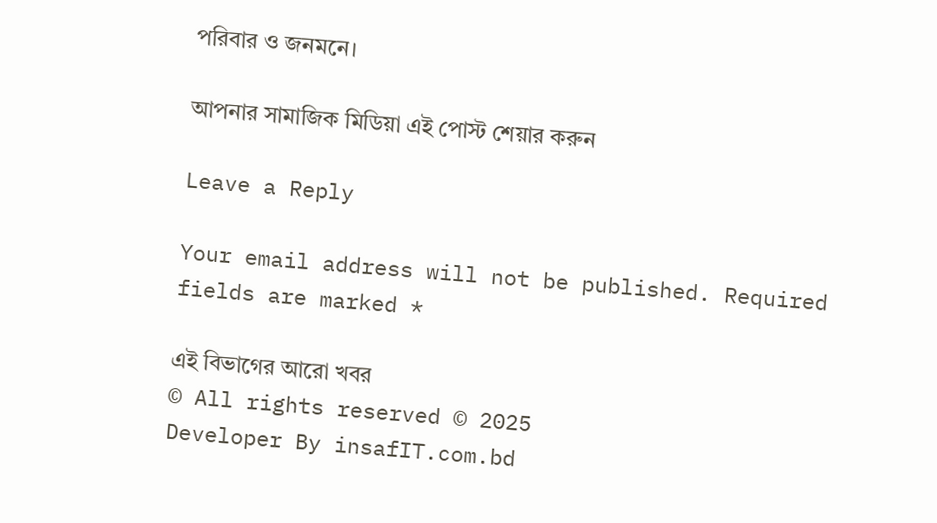পরিবার ও জনমনে।

আপনার সামাজিক মিডিয়া এই পোস্ট শেয়ার করুন

Leave a Reply

Your email address will not be published. Required fields are marked *

এই বিভাগের আরো খবর
© All rights reserved © 2025
Developer By insafIT.com.bd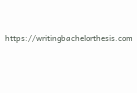https://writingbachelorthesis.com